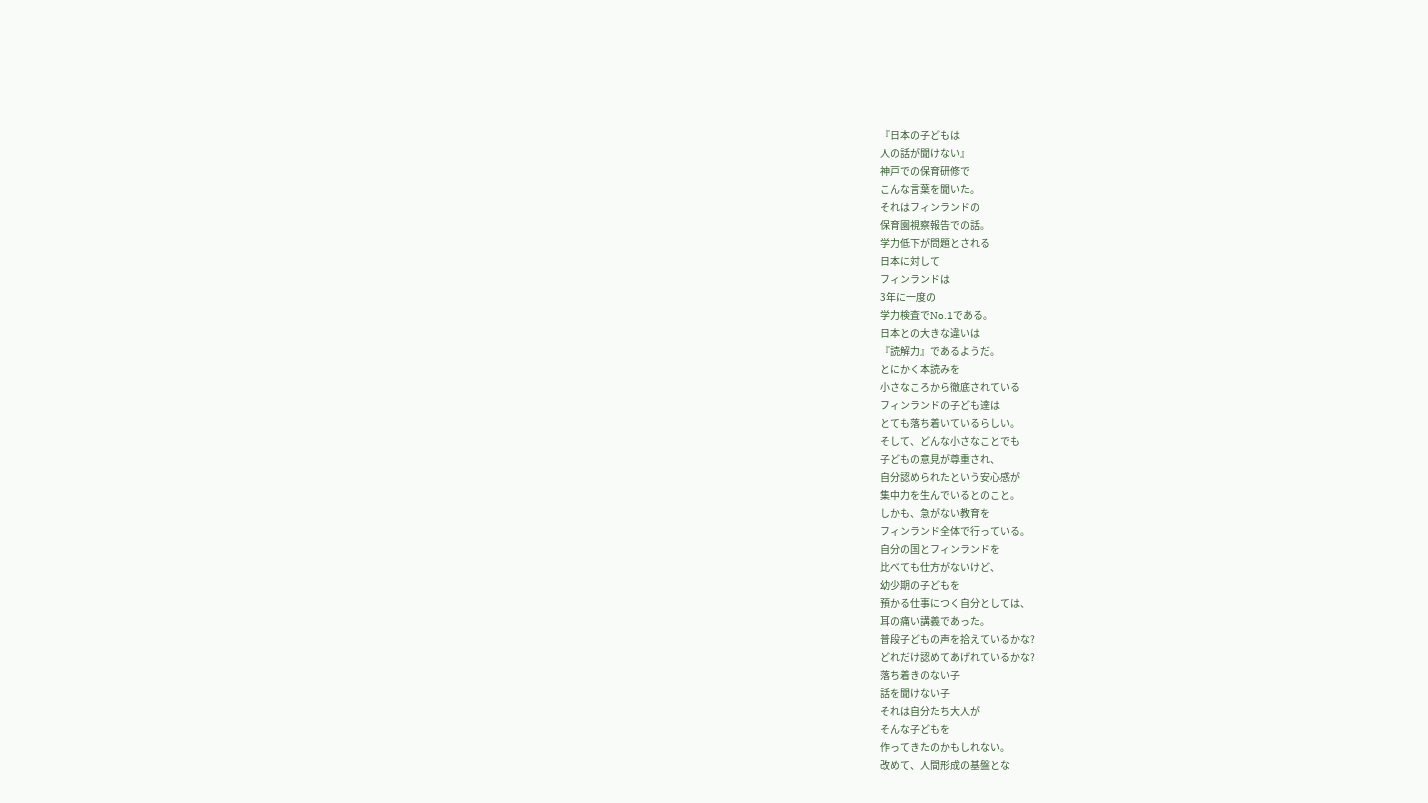『日本の子どもは
人の話が聞けない』
神戸での保育研修で
こんな言葉を聞いた。
それはフィンランドの
保育園視察報告での話。
学力低下が問題とされる
日本に対して
フィンランドは
3年に一度の
学力検査でNo.1である。
日本との大きな違いは
『読解力』であるようだ。
とにかく本読みを
小さなころから徹底されている
フィンランドの子ども達は
とても落ち着いているらしい。
そして、どんな小さなことでも
子どもの意見が尊重され、
自分認められたという安心感が
集中力を生んでいるとのこと。
しかも、急がない教育を
フィンランド全体で行っている。
自分の国とフィンランドを
比べても仕方がないけど、
幼少期の子どもを
預かる仕事につく自分としては、
耳の痛い講義であった。
普段子どもの声を拾えているかな?
どれだけ認めてあげれているかな?
落ち着きのない子
話を聞けない子
それは自分たち大人が
そんな子どもを
作ってきたのかもしれない。
改めて、人間形成の基盤とな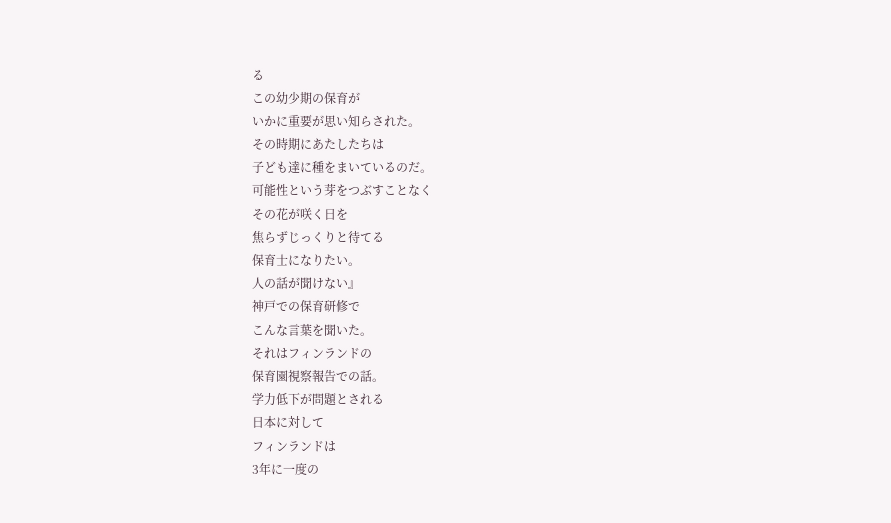る
この幼少期の保育が
いかに重要が思い知らされた。
その時期にあたしたちは
子ども達に種をまいているのだ。
可能性という芽をつぶすことなく
その花が咲く日を
焦らずじっくりと待てる
保育士になりたい。
人の話が聞けない』
神戸での保育研修で
こんな言葉を聞いた。
それはフィンランドの
保育園視察報告での話。
学力低下が問題とされる
日本に対して
フィンランドは
3年に一度の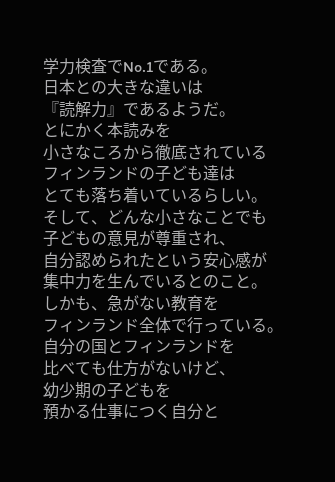学力検査でNo.1である。
日本との大きな違いは
『読解力』であるようだ。
とにかく本読みを
小さなころから徹底されている
フィンランドの子ども達は
とても落ち着いているらしい。
そして、どんな小さなことでも
子どもの意見が尊重され、
自分認められたという安心感が
集中力を生んでいるとのこと。
しかも、急がない教育を
フィンランド全体で行っている。
自分の国とフィンランドを
比べても仕方がないけど、
幼少期の子どもを
預かる仕事につく自分と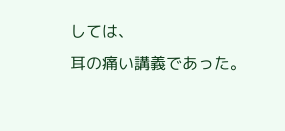しては、
耳の痛い講義であった。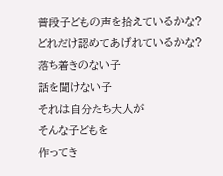普段子どもの声を拾えているかな?
どれだけ認めてあげれているかな?
落ち着きのない子
話を聞けない子
それは自分たち大人が
そんな子どもを
作ってき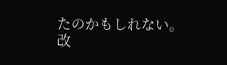たのかもしれない。
改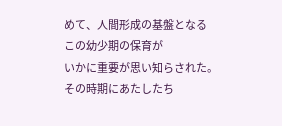めて、人間形成の基盤となる
この幼少期の保育が
いかに重要が思い知らされた。
その時期にあたしたち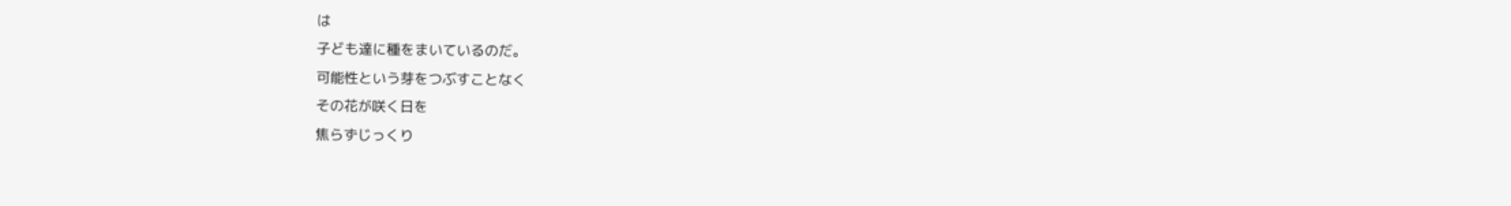は
子ども達に種をまいているのだ。
可能性という芽をつぶすことなく
その花が咲く日を
焦らずじっくり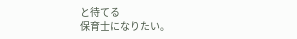と待てる
保育士になりたい。